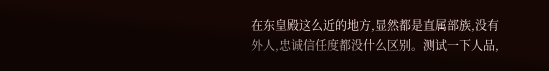在东皇殿这么近的地方,显然都是直属部族,没有外人,忠诚信任度都没什么区别。测试一下人品,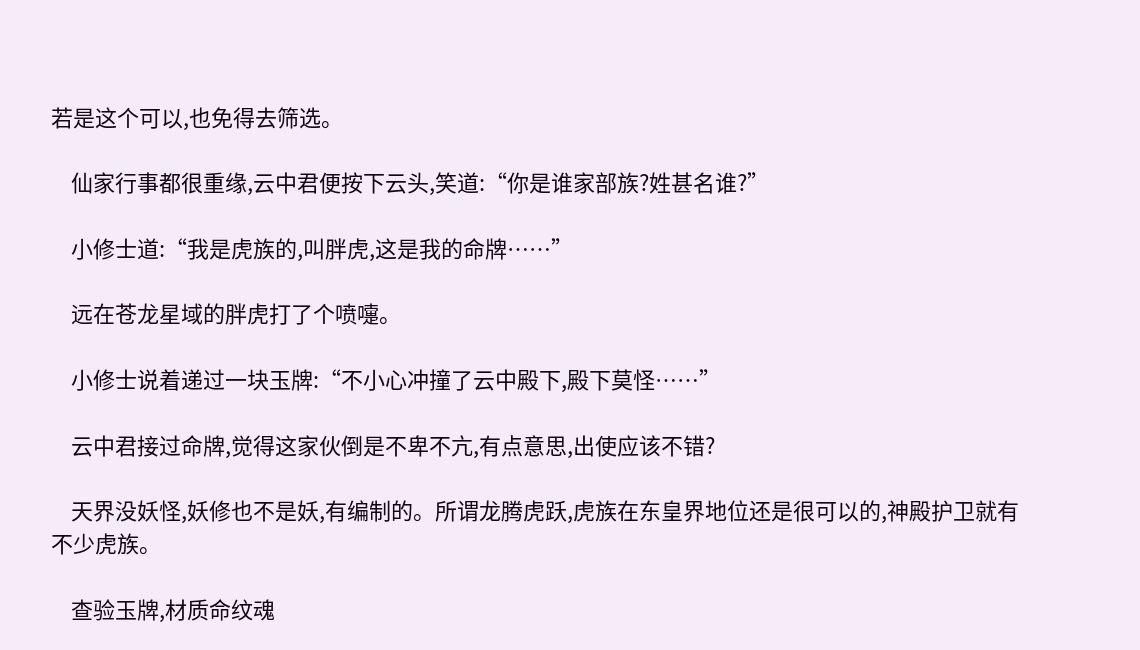若是这个可以,也免得去筛选。

    仙家行事都很重缘,云中君便按下云头,笑道:“你是谁家部族?姓甚名谁?”

    小修士道:“我是虎族的,叫胖虎,这是我的命牌……”

    远在苍龙星域的胖虎打了个喷嚏。

    小修士说着递过一块玉牌:“不小心冲撞了云中殿下,殿下莫怪……”

    云中君接过命牌,觉得这家伙倒是不卑不亢,有点意思,出使应该不错?

    天界没妖怪,妖修也不是妖,有编制的。所谓龙腾虎跃,虎族在东皇界地位还是很可以的,神殿护卫就有不少虎族。

    查验玉牌,材质命纹魂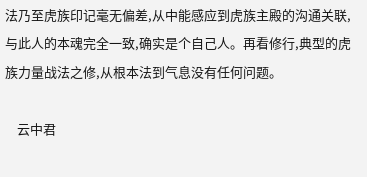法乃至虎族印记毫无偏差,从中能感应到虎族主殿的沟通关联,与此人的本魂完全一致,确实是个自己人。再看修行,典型的虎族力量战法之修,从根本法到气息没有任何问题。

    云中君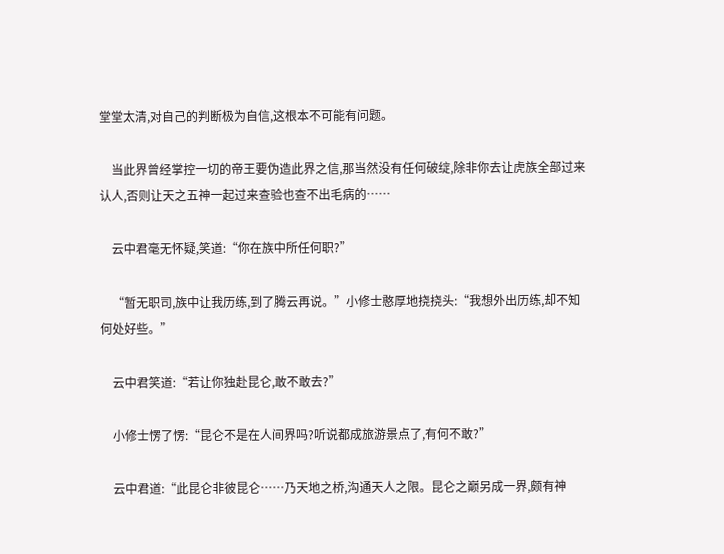堂堂太清,对自己的判断极为自信,这根本不可能有问题。

    当此界曾经掌控一切的帝王要伪造此界之信,那当然没有任何破绽,除非你去让虎族全部过来认人,否则让天之五神一起过来查验也查不出毛病的……

    云中君毫无怀疑,笑道:“你在族中所任何职?”

    “暂无职司,族中让我历练,到了腾云再说。”小修士憨厚地挠挠头:“我想外出历练,却不知何处好些。”

    云中君笑道:“若让你独赴昆仑,敢不敢去?”

    小修士愣了愣:“昆仑不是在人间界吗?听说都成旅游景点了,有何不敢?”

    云中君道:“此昆仑非彼昆仑……乃天地之桥,沟通天人之限。昆仑之巅另成一界,颇有神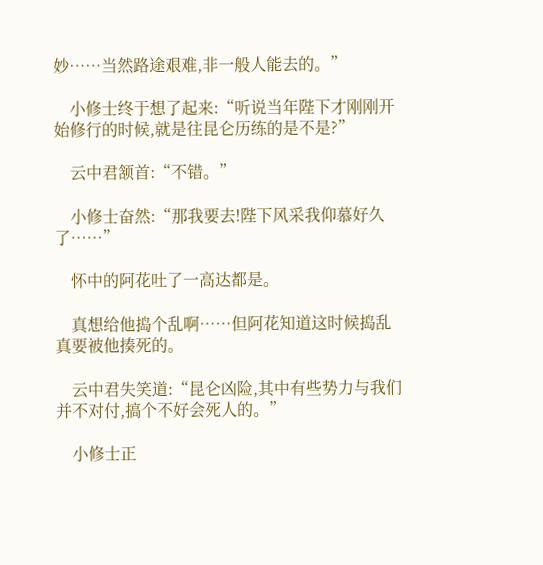妙……当然路途艰难,非一般人能去的。”

    小修士终于想了起来:“听说当年陛下才刚刚开始修行的时候,就是往昆仑历练的是不是?”

    云中君颔首:“不错。”

    小修士奋然:“那我要去!陛下风采我仰慕好久了……”

    怀中的阿花吐了一高达都是。

    真想给他捣个乱啊……但阿花知道这时候捣乱真要被他揍死的。

    云中君失笑道:“昆仑凶险,其中有些势力与我们并不对付,搞个不好会死人的。”

    小修士正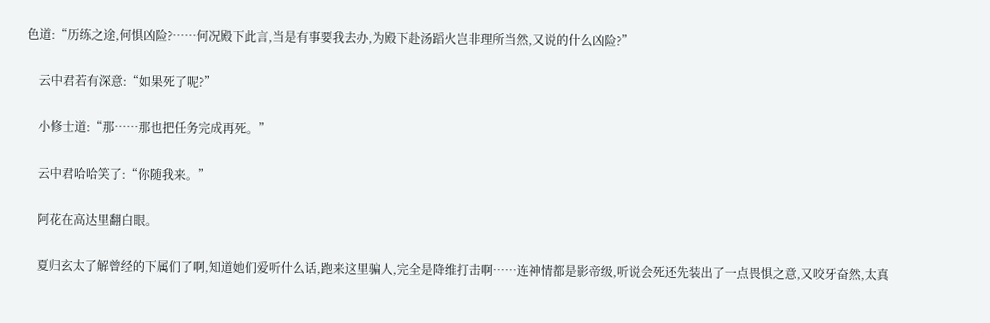色道:“历练之途,何惧凶险?……何况殿下此言,当是有事要我去办,为殿下赴汤蹈火岂非理所当然,又说的什么凶险?”

    云中君若有深意:“如果死了呢?”

    小修士道:“那……那也把任务完成再死。”

    云中君哈哈笑了:“你随我来。”

    阿花在高达里翻白眼。

    夏归玄太了解曾经的下属们了啊,知道她们爱听什么话,跑来这里骗人,完全是降维打击啊……连神情都是影帝级,听说会死还先装出了一点畏惧之意,又咬牙奋然,太真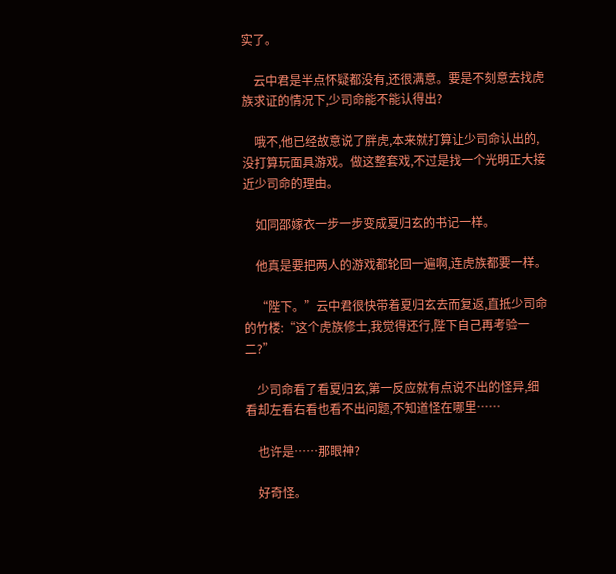实了。

    云中君是半点怀疑都没有,还很满意。要是不刻意去找虎族求证的情况下,少司命能不能认得出?

    哦不,他已经故意说了胖虎,本来就打算让少司命认出的,没打算玩面具游戏。做这整套戏,不过是找一个光明正大接近少司命的理由。

    如同邵嫁衣一步一步变成夏归玄的书记一样。

    他真是要把两人的游戏都轮回一遍啊,连虎族都要一样。

    “陛下。”云中君很快带着夏归玄去而复返,直抵少司命的竹楼:“这个虎族修士,我觉得还行,陛下自己再考验一二?”

    少司命看了看夏归玄,第一反应就有点说不出的怪异,细看却左看右看也看不出问题,不知道怪在哪里……

    也许是……那眼神?

    好奇怪。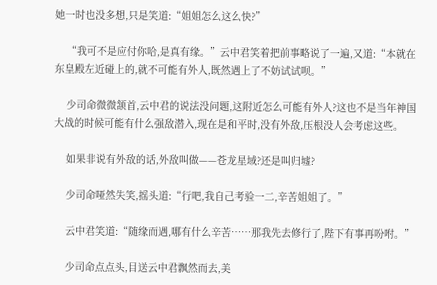她一时也没多想,只是笑道:“姐姐怎么这么快?”

    “我可不是应付你哈,是真有缘。”云中君笑着把前事略说了一遍,又道:“本就在东皇殿左近碰上的,就不可能有外人,既然遇上了不妨试试呗。”

    少司命微微颔首,云中君的说法没问题,这附近怎么可能有外人?这也不是当年神国大战的时候可能有什么强敌潜入,现在是和平时,没有外敌,压根没人会考虑这些。

    如果非说有外敌的话,外敌叫做——苍龙星域?还是叫归墟?

    少司命哑然失笑,摇头道:“行吧,我自己考验一二,辛苦姐姐了。”

    云中君笑道:“随缘而遇,哪有什么辛苦……那我先去修行了,陛下有事再吩咐。”

    少司命点点头,目送云中君飘然而去,美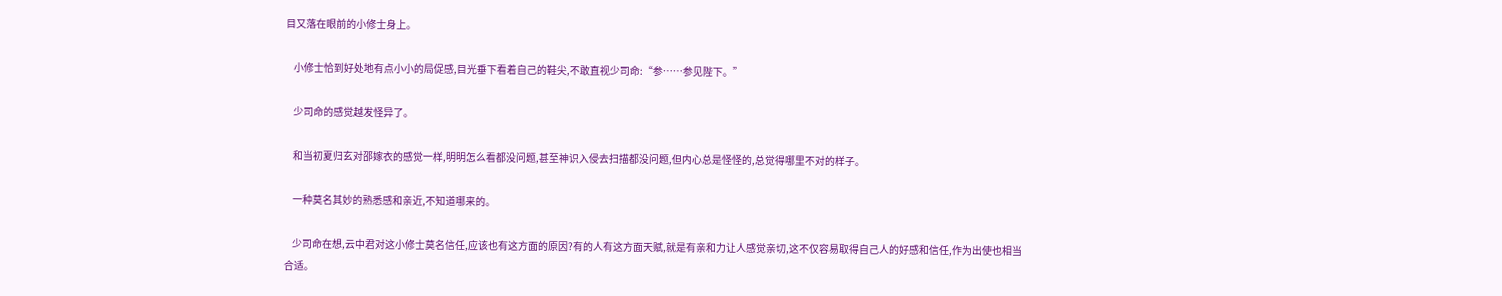目又落在眼前的小修士身上。

    小修士恰到好处地有点小小的局促感,目光垂下看着自己的鞋尖,不敢直视少司命:“参……参见陛下。”

    少司命的感觉越发怪异了。

    和当初夏归玄对邵嫁衣的感觉一样,明明怎么看都没问题,甚至神识入侵去扫描都没问题,但内心总是怪怪的,总觉得哪里不对的样子。

    一种莫名其妙的熟悉感和亲近,不知道哪来的。

    少司命在想,云中君对这小修士莫名信任,应该也有这方面的原因?有的人有这方面天赋,就是有亲和力让人感觉亲切,这不仅容易取得自己人的好感和信任,作为出使也相当合适。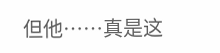但他……真是这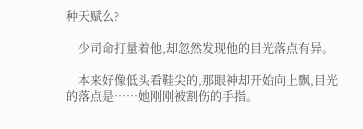种天赋么?

    少司命打量着他,却忽然发现他的目光落点有异。

    本来好像低头看鞋尖的,那眼神却开始向上飘,目光的落点是……她刚刚被割伤的手指。